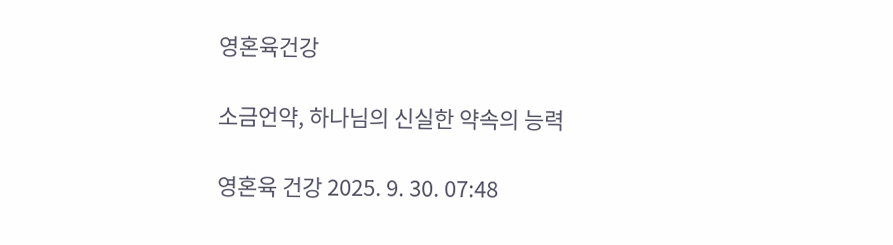영혼육건강

소금언약, 하나님의 신실한 약속의 능력

영혼육 건강 2025. 9. 30. 07:48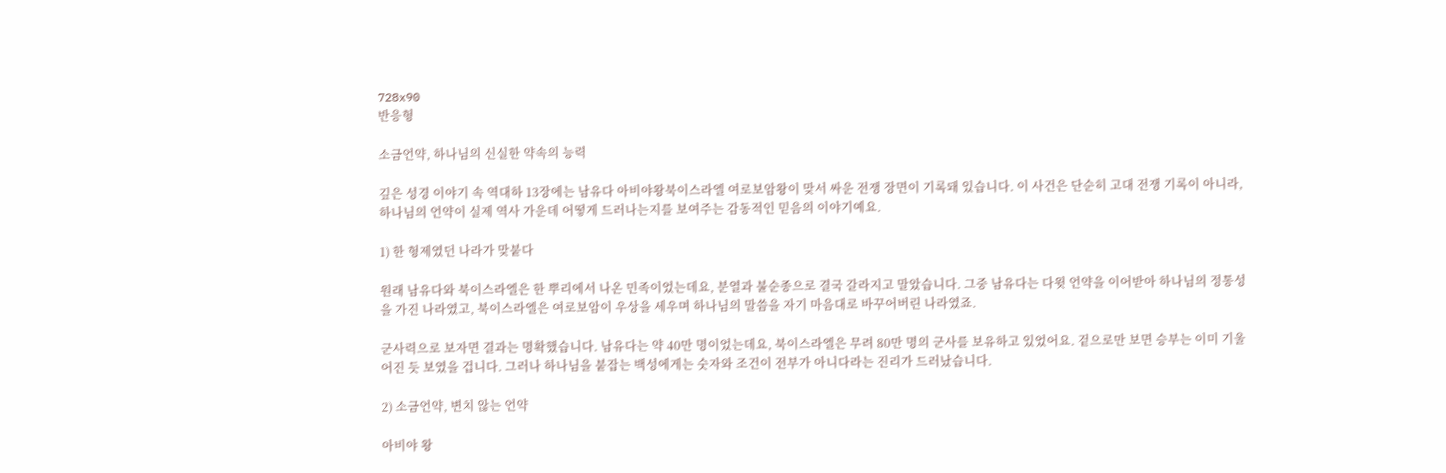728x90
반응형

소금언약, 하나님의 신실한 약속의 능력

깊은 성경 이야기 속 역대하 13장에는 남유다 아비야왕북이스라엘 여로보암왕이 맞서 싸운 전쟁 장면이 기록돼 있습니다. 이 사건은 단순히 고대 전쟁 기록이 아니라, 하나님의 언약이 실제 역사 가운데 어떻게 드러나는지를 보여주는 감동적인 믿음의 이야기예요.

1) 한 형제였던 나라가 맞붙다

원래 남유다와 북이스라엘은 한 뿌리에서 나온 민족이었는데요, 분열과 불순종으로 결국 갈라지고 말았습니다. 그중 남유다는 다윗 언약을 이어받아 하나님의 정통성을 가진 나라였고, 북이스라엘은 여로보암이 우상을 세우며 하나님의 말씀을 자기 마음대로 바꾸어버린 나라였죠.

군사력으로 보자면 결과는 명확했습니다. 남유다는 약 40만 명이었는데요, 북이스라엘은 무려 80만 명의 군사를 보유하고 있었어요. 겉으로만 보면 승부는 이미 기울어진 듯 보였을 겁니다. 그러나 하나님을 붙잡는 백성에게는 숫자와 조건이 전부가 아니다라는 진리가 드러났습니다.

2) 소금언약, 변치 않는 언약

아비야 왕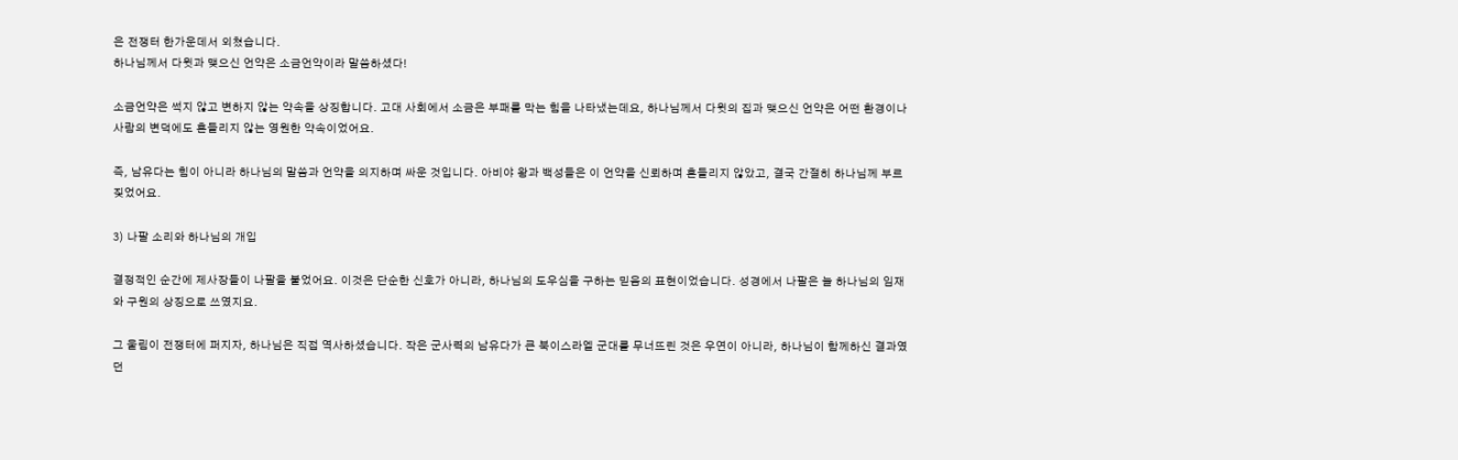은 전쟁터 한가운데서 외쳤습니다.
하나님께서 다윗과 맺으신 언약은 소금언약이라 말씀하셨다!

소금언약은 썩지 않고 변하지 않는 약속을 상징합니다. 고대 사회에서 소금은 부패를 막는 힘을 나타냈는데요, 하나님께서 다윗의 집과 맺으신 언약은 어떤 환경이나 사람의 변덕에도 흔들리지 않는 영원한 약속이었어요.

즉, 남유다는 힘이 아니라 하나님의 말씀과 언약을 의지하며 싸운 것입니다. 아비야 왕과 백성들은 이 언약을 신뢰하며 흔들리지 않았고, 결국 간절히 하나님께 부르짖었어요.

3) 나팔 소리와 하나님의 개입

결정적인 순간에 제사장들이 나팔을 불었어요. 이것은 단순한 신호가 아니라, 하나님의 도우심을 구하는 믿음의 표현이었습니다. 성경에서 나팔은 늘 하나님의 임재와 구원의 상징으로 쓰였지요.

그 울림이 전쟁터에 퍼지자, 하나님은 직접 역사하셨습니다. 작은 군사력의 남유다가 큰 북이스라엘 군대를 무너뜨린 것은 우연이 아니라, 하나님이 함께하신 결과였던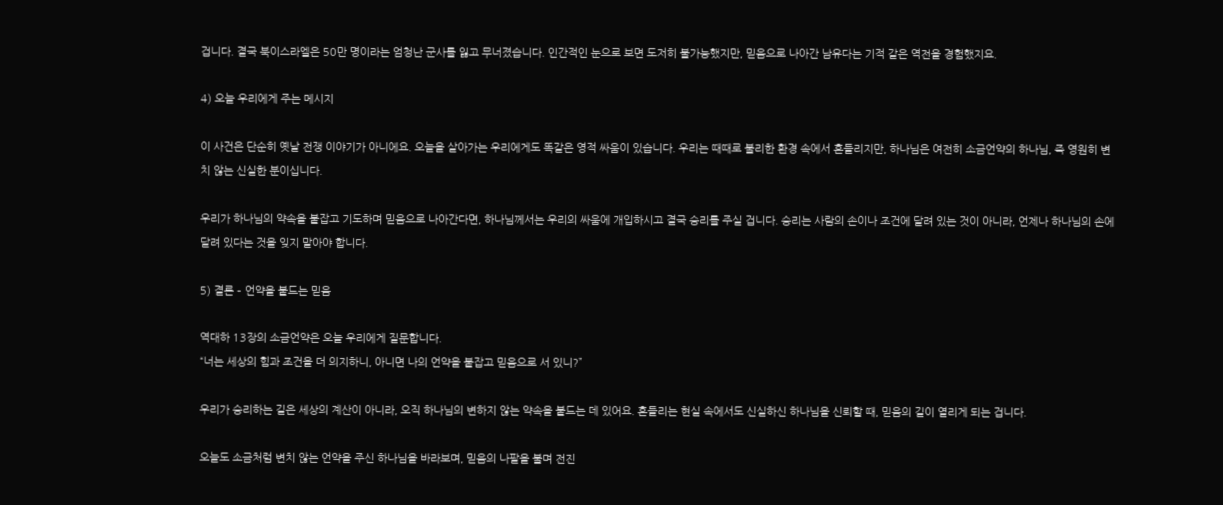겁니다. 결국 북이스라엘은 50만 명이라는 엄청난 군사를 잃고 무너졌습니다. 인간적인 눈으로 보면 도저히 불가능했지만, 믿음으로 나아간 남유다는 기적 같은 역전을 경험했지요.

4) 오늘 우리에게 주는 메시지

이 사건은 단순히 옛날 전쟁 이야기가 아니에요. 오늘을 살아가는 우리에게도 똑같은 영적 싸움이 있습니다. 우리는 때때로 불리한 환경 속에서 흔들리지만, 하나님은 여전히 소금언약의 하나님, 즉 영원히 변치 않는 신실한 분이십니다.

우리가 하나님의 약속을 붙잡고 기도하며 믿음으로 나아간다면, 하나님께서는 우리의 싸움에 개입하시고 결국 승리를 주실 겁니다. 승리는 사람의 손이나 조건에 달려 있는 것이 아니라, 언제나 하나님의 손에 달려 있다는 것을 잊지 말아야 합니다.

5) 결론 – 언약을 붙드는 믿음

역대하 13장의 소금언약은 오늘 우리에게 질문합니다.
“너는 세상의 힘과 조건을 더 의지하니, 아니면 나의 언약을 붙잡고 믿음으로 서 있니?”

우리가 승리하는 길은 세상의 계산이 아니라, 오직 하나님의 변하지 않는 약속을 붙드는 데 있어요. 흔들리는 현실 속에서도 신실하신 하나님을 신뢰할 때, 믿음의 길이 열리게 되는 겁니다.

오늘도 소금처럼 변치 않는 언약을 주신 하나님을 바라보며, 믿음의 나팔을 불며 전진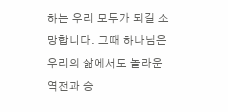하는 우리 모두가 되길 소망합니다. 그때 하나님은 우리의 삶에서도 놀라운 역전과 승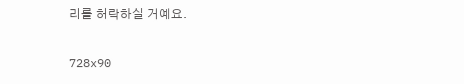리를 허락하실 거예요.

728x90